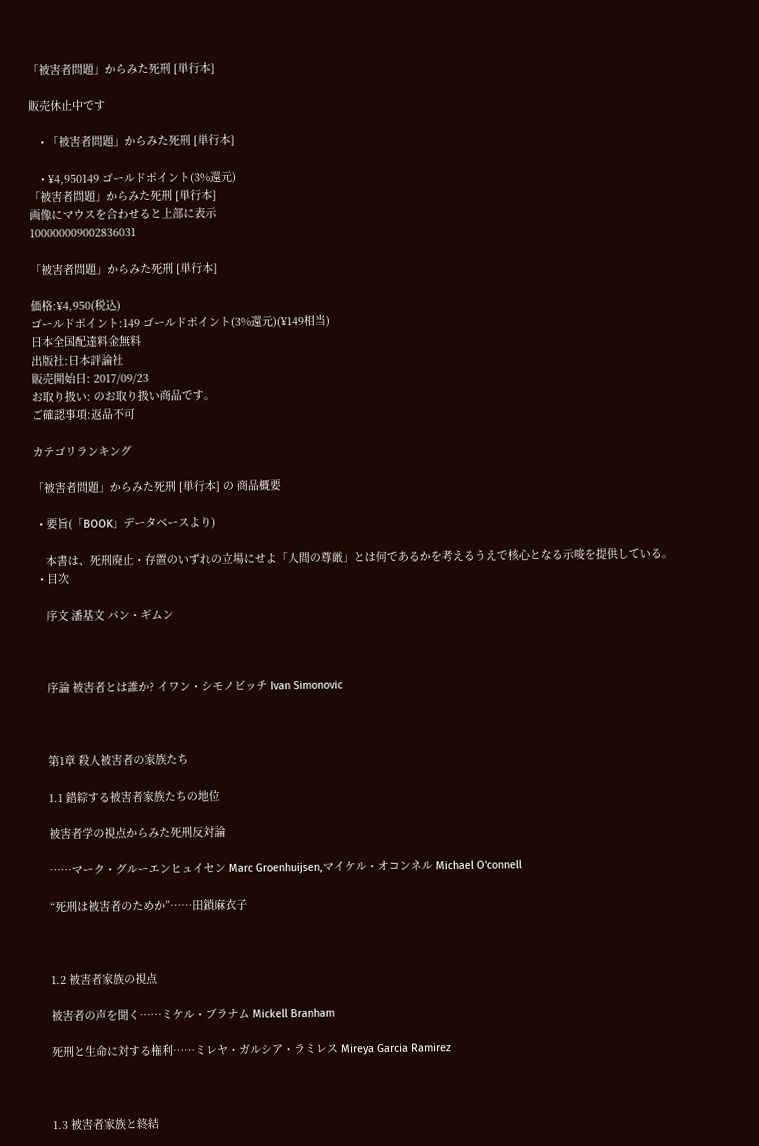「被害者問題」からみた死刑 [単行本]

販売休止中です

    • 「被害者問題」からみた死刑 [単行本]

    • ¥4,950149 ゴールドポイント(3%還元)
「被害者問題」からみた死刑 [単行本]
画像にマウスを合わせると上部に表示
100000009002836031

「被害者問題」からみた死刑 [単行本]

価格:¥4,950(税込)
ゴールドポイント:149 ゴールドポイント(3%還元)(¥149相当)
日本全国配達料金無料
出版社:日本評論社
販売開始日: 2017/09/23
お取り扱い: のお取り扱い商品です。
ご確認事項:返品不可

カテゴリランキング

「被害者問題」からみた死刑 [単行本] の 商品概要

  • 要旨(「BOOK」データベースより)

    本書は、死刑廃止・存置のいずれの立場にせよ「人間の尊厳」とは何であるかを考えるうえで核心となる示唆を提供している。
  • 目次

    序文 潘基文 パン・ギムン



    序論 被害者とは誰か? イワン・シモノビッチ Ivan Simonovic



    第1章 殺人被害者の家族たち

    1.1 錯綜する被害者家族たちの地位

    被害者学の視点からみた死刑反対論

    ……マーク・グルーエンヒュイセン Marc Groenhuijsen,マイケル・オコンネル Michael O'connell

    “死刑は被害者のためか”……田鎖麻衣子



    1.2 被害者家族の視点

    被害者の声を聞く……ミケル・ブラナム Mickell Branham

    死刑と生命に対する権利……ミレヤ・ガルシア・ラミレス Mireya Garcia Ramirez



    1.3 被害者家族と終結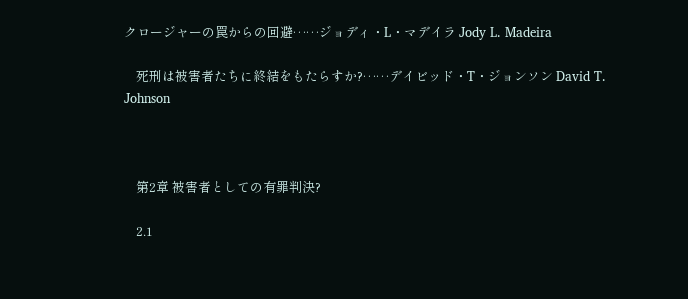クロージャーの罠からの回避……ジョディ・L・マデイラ Jody L. Madeira

    死刑は被害者たちに終結をもたらすか?……デイビッド・T・ジョンソン David T. Johnson



    第2章 被害者としての有罪判決?

    2.1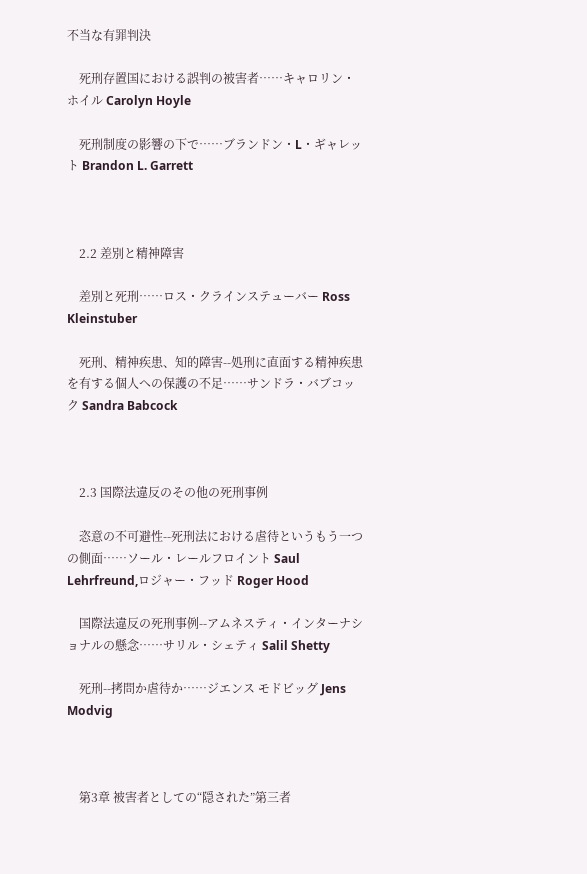不当な有罪判決

    死刑存置国における誤判の被害者……キャロリン・ホイル Carolyn Hoyle

    死刑制度の影響の下で……ブランドン・L・ギャレット Brandon L. Garrett



    2.2 差別と精神障害

    差別と死刑……ロス・クラインステューバー Ross Kleinstuber

    死刑、精神疾患、知的障害--処刑に直面する精神疾患を有する個人への保護の不足……サンドラ・バブコック Sandra Babcock



    2.3 国際法違反のその他の死刑事例

    恣意の不可避性--死刑法における虐待というもう一つの側面……ソール・レールフロイント Saul Lehrfreund,ロジャー・フッド Roger Hood

    国際法違反の死刑事例--アムネスティ・インターナショナルの懸念……サリル・シェティ Salil Shetty

    死刑--拷問か虐待か……ジエンス モドビッグ Jens Modvig



    第3章 被害者としての“隠された”第三者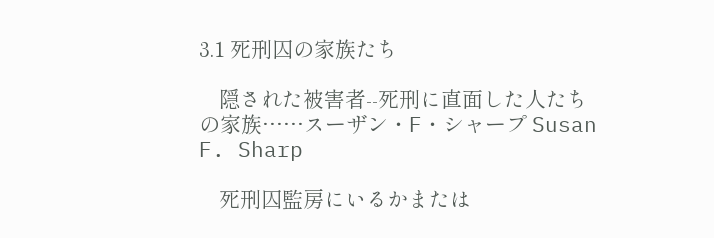3.1 死刑囚の家族たち

    隠された被害者--死刑に直面した人たちの家族……スーザン・F・シャープ Susan F. Sharp

    死刑囚監房にいるかまたは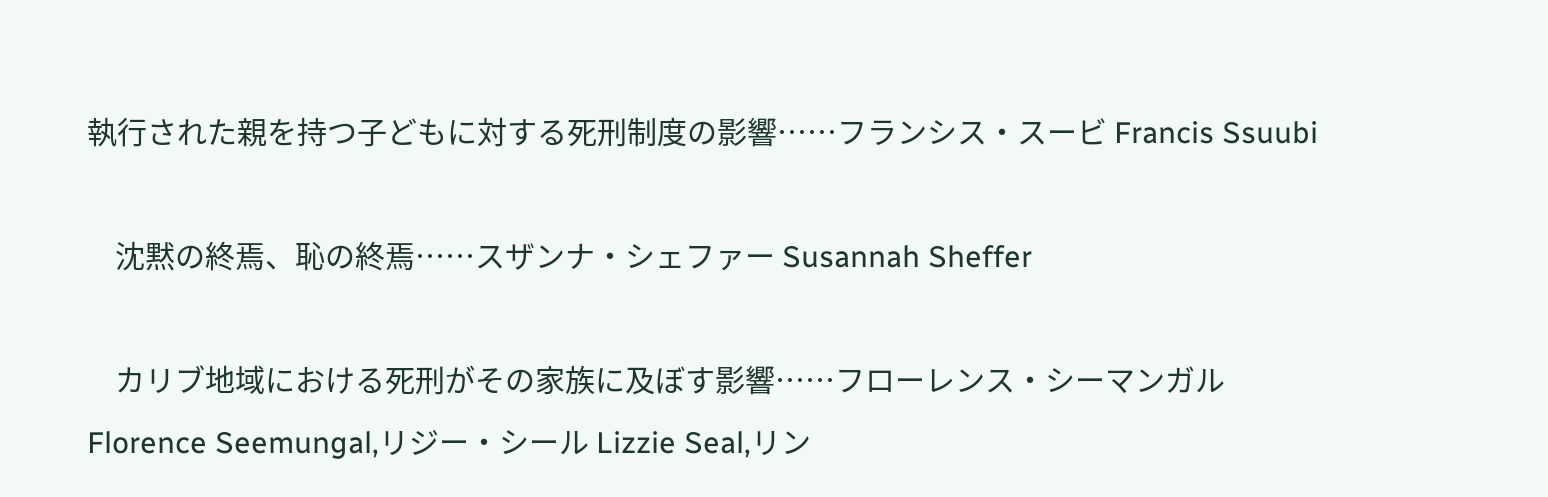執行された親を持つ子どもに対する死刑制度の影響……フランシス・スービ Francis Ssuubi

    沈黙の終焉、恥の終焉……スザンナ・シェファー Susannah Sheffer

    カリブ地域における死刑がその家族に及ぼす影響……フローレンス・シーマンガル Florence Seemungal,リジー・シール Lizzie Seal,リン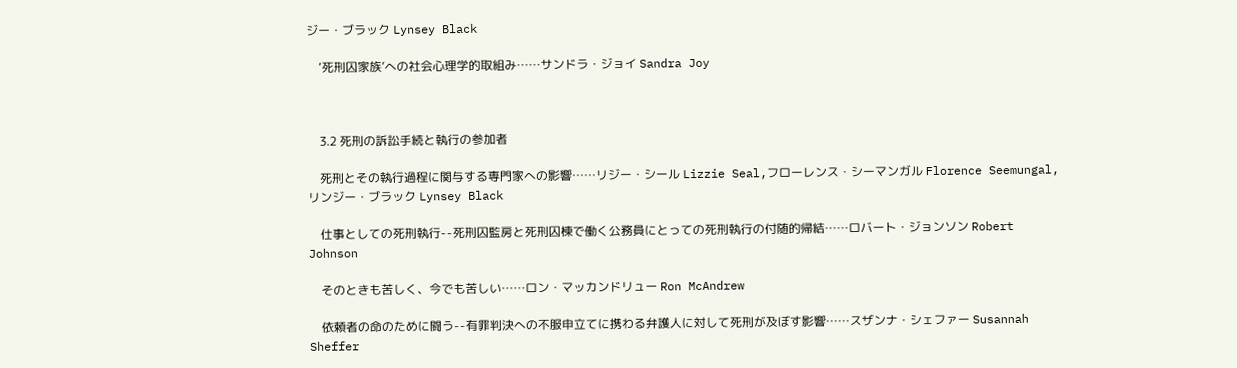ジー・ブラック Lynsey Black

    ‘死刑囚家族’への社会心理学的取組み……サンドラ・ジョイ Sandra Joy



    3.2 死刑の訴訟手続と執行の参加者

    死刑とその執行過程に関与する専門家への影響……リジー・シール Lizzie Seal,フローレンス・シーマンガル Florence Seemungal,リンジー・ブラック Lynsey Black

    仕事としての死刑執行--死刑囚監房と死刑囚棟で働く公務員にとっての死刑執行の付随的帰結……ロバート・ジョンソン Robert Johnson

    そのときも苦しく、今でも苦しい……ロン・マッカンドリュー Ron McAndrew

    依頼者の命のために闘う--有罪判決への不服申立てに携わる弁護人に対して死刑が及ぼす影響……スザンナ・シェファー Susannah Sheffer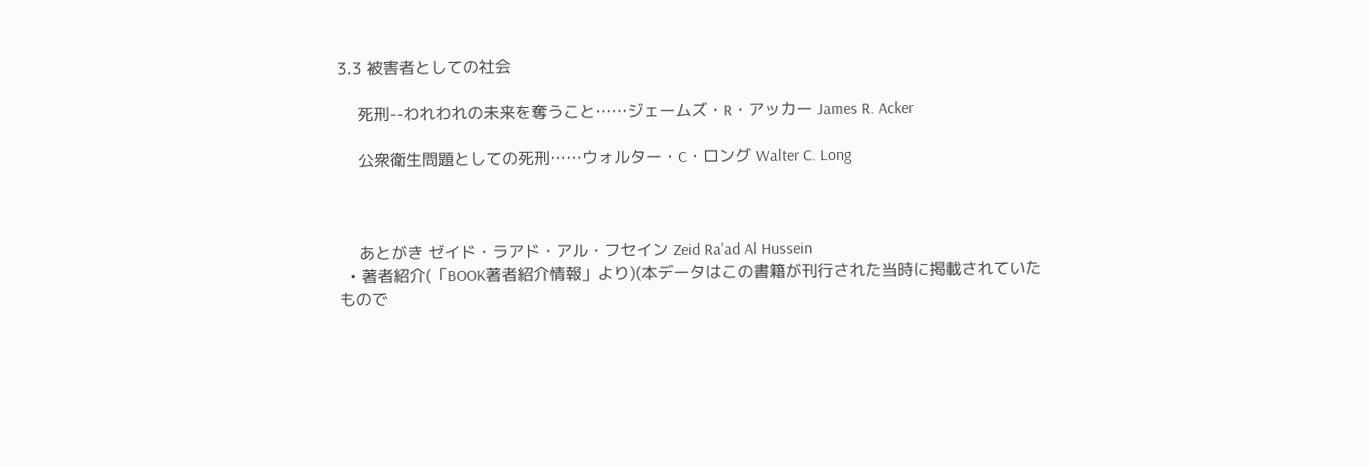3.3 被害者としての社会

    死刑--われわれの未来を奪うこと……ジェームズ・R・アッカー James R. Acker

    公衆衛生問題としての死刑……ウォルター・C・ロング Walter C. Long



    あとがき ゼイド・ラアド・アル・フセイン Zeid Ra'ad Al Hussein
  • 著者紹介(「BOOK著者紹介情報」より)(本データはこの書籍が刊行された当時に掲載されていたもので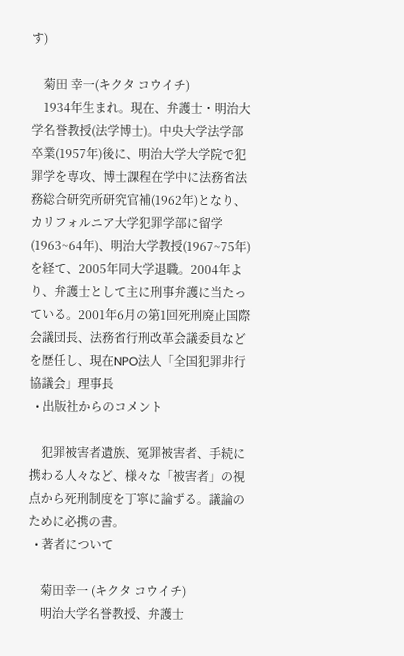す)

    菊田 幸一(キクタ コウイチ)
    1934年生まれ。現在、弁護士・明治大学名誉教授(法学博士)。中央大学法学部卒業(1957年)後に、明治大学大学院で犯罪学を専攻、博士課程在学中に法務省法務総合研究所研究官補(1962年)となり、カリフォルニア大学犯罪学部に留学(1963~64年)、明治大学教授(1967~75年)を経て、2005年同大学退職。2004年より、弁護士として主に刑事弁護に当たっている。2001年6月の第1回死刑廃止国際会議団長、法務省行刑改革会議委員などを歴任し、現在NPO法人「全国犯罪非行協議会」理事長
  • 出版社からのコメント

    犯罪被害者遺族、冤罪被害者、手続に携わる人々など、様々な「被害者」の視点から死刑制度を丁寧に論ずる。議論のために必携の書。
  • 著者について

    菊田幸一 (キクタ コウイチ)
    明治大学名誉教授、弁護士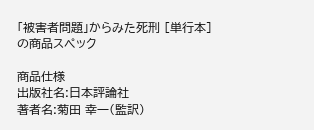「被害者問題」からみた死刑 [単行本] の商品スペック

商品仕様
出版社名:日本評論社
著者名:菊田 幸一(監訳)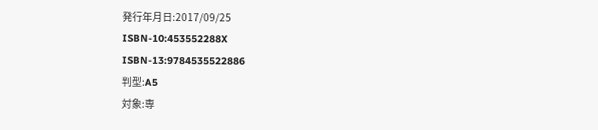発行年月日:2017/09/25
ISBN-10:453552288X
ISBN-13:9784535522886
判型:A5
対象:専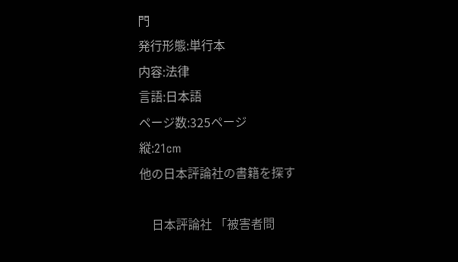門
発行形態:単行本
内容:法律
言語:日本語
ページ数:325ページ
縦:21cm
他の日本評論社の書籍を探す

    日本評論社 「被害者問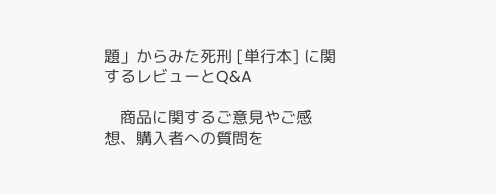題」からみた死刑 [単行本] に関するレビューとQ&A

    商品に関するご意見やご感想、購入者への質問を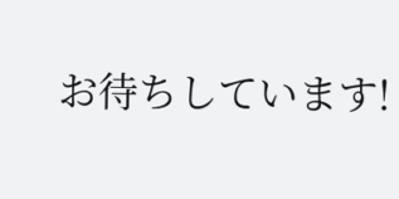お待ちしています!